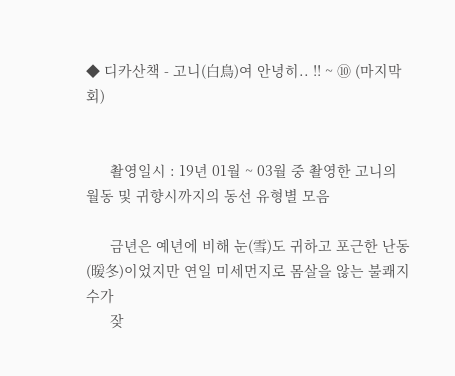◆ 디카산책 - 고니(白鳥)여 안녕히.. !! ~ ⑩ (마지막회)


      촬영일시 : 19년 01월 ~ 03월 중 촬영한 고니의 월동 및 귀향시까지의 동선 유형별 모음

      금년은 예년에 비해 눈(雪)도 귀하고 포근한 난동(暖冬)이었지만 연일 미세먼지로 몸살을 않는 불쾌지수가
      잦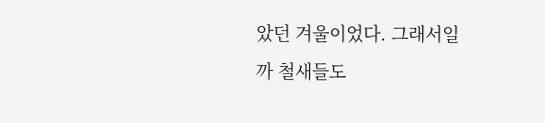았던 겨울이었다. 그래서일까 철새들도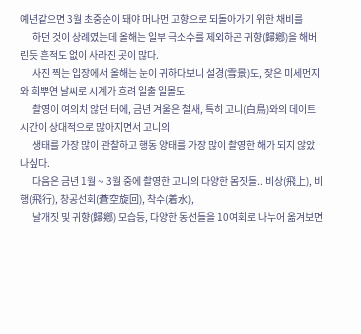예년같으면 3월 초중순이 돼야 머나먼 고향으로 되돌아가기 위한 채비를
      하던 것이 상례였는데 올해는 일부 극소수를 제외하곤 귀향(歸鄕)을 해버린듯 흔적도 없이 사라진 곳이 많다.
      사진 찍는 입장에서 올해는 눈이 귀하다보니 설경(雪景)도, 잦은 미세먼지와 희뿌연 날씨로 시계가 흐려 일출 일몰도
      촬영이 여의치 않던 터에, 금년 겨울은 철새, 특히 고니(白鳥)와의 데이트 시간이 상대적으로 많아지면서 고니의
      생태를 가장 많이 관찰하고 행동 양태를 가장 많이 촬영한 해가 되지 않았나싶다.
      다음은 금년 1월 ~ 3월 중에 촬영한 고니의 다양한 몸짓들.. 비상(飛上), 비행(飛行), 창공선회(蒼空旋回), 착수(着水),
      날개짓 및 귀향(歸鄕) 모습등, 다양한 동선들을 10여회로 나누어 옮겨보면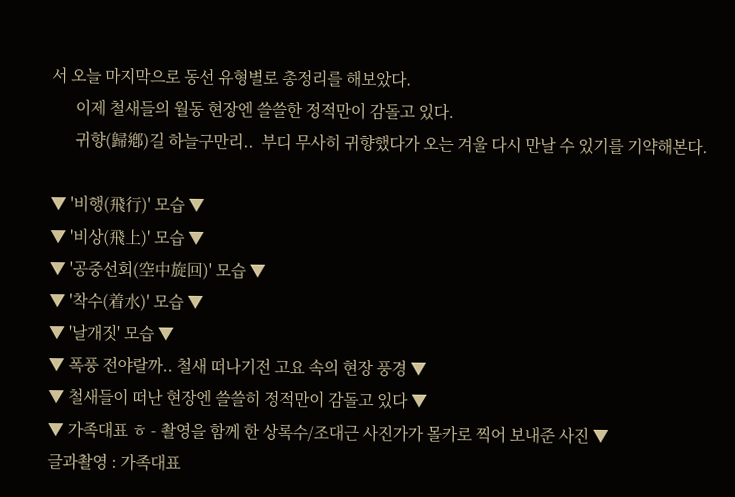서 오늘 마지막으로 동선 유형별로 총정리를 해보았다.
      이제 철새들의 월동 현장엔 쓸쓸한 정적만이 감돌고 있다.
      귀향(歸鄕)길 하늘구만리..  부디 무사히 귀향했다가 오는 겨울 다시 만날 수 있기를 기약해본다.

▼ '비행(飛行)' 모습 ▼
▼ '비상(飛上)' 모습 ▼
▼ '공중선회(空中旋回)' 모습 ▼
▼ '착수(着水)' 모습 ▼
▼ '날개짓' 모습 ▼
▼ 폭풍 전야랄까.. 철새 떠나기전 고요 속의 현장 풍경 ▼
▼ 철새들이 떠난 현장엔 쓸쓸히 정적만이 감돌고 있다 ▼
▼ 가족대표 ㅎ - 촬영을 함께 한 상록수/조대근 사진가가 몰카로 찍어 보내준 사진 ▼
글과촬영 : 가족대표